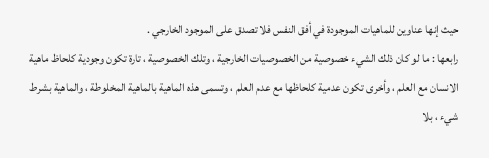حيث إنها عناوين للماهيات الموجودة في أفق النفس فلا تصدق على الموجود الخارجي .
رابعها : ما لو كان ذلك الشيء خصوصية من الخصوصيات الخارجية ، وتلك الخصوصية ، تارة تكون وجودية كلحاظ ماهية الانسان مع العلم ، وأخرى تكون عدمية كلحاظها مع عدم العلم ، وتسمى هذه الماهية بالماهية المخلوطة ، والماهية بشرط شيء ، بلا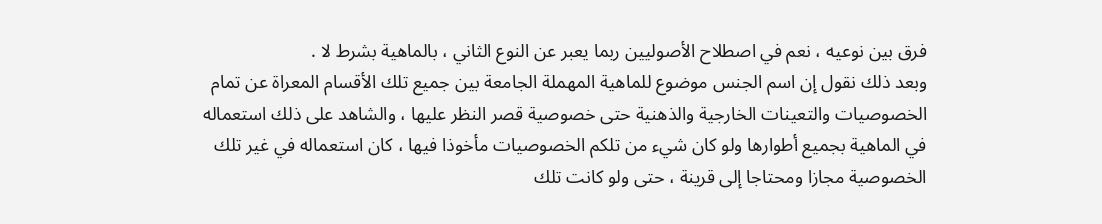فرق بين نوعيه ، نعم في اصطلاح الأصوليين ربما يعبر عن النوع الثاني ، بالماهية بشرط لا .
وبعد ذلك نقول إن اسم الجنس موضوع للماهية المهملة الجامعة بين جميع تلك الأقسام المعراة عن تمام الخصوصيات والتعينات الخارجية والذهنية حتى خصوصية قصر النظر عليها ، والشاهد على ذلك استعماله
في الماهية بجميع أطوارها ولو كان شيء من تلكم الخصوصيات مأخوذا فيها ، كان استعماله في غير تلك الخصوصية مجازا ومحتاجا إلى قرينة ، حتى ولو كانت تلك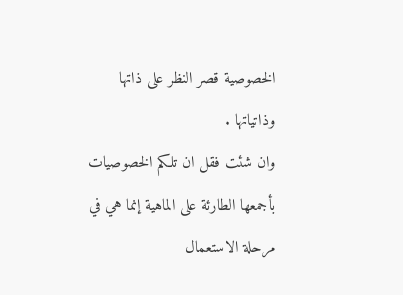الخصوصية قصر النظر على ذاتها وذاتياتها .
وان شئت فقل ان تلكم الخصوصيات بأجمعها الطارئة على الماهية إنما هي في مرحلة الاستعمال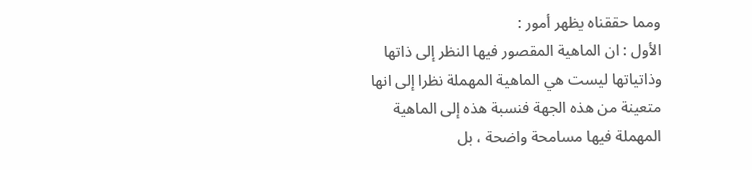ومما حققناه يظهر أمور :
الأول : ان الماهية المقصور فيها النظر إلى ذاتها وذاتياتها ليست هي الماهية المهملة نظرا إلى انها متعينة من هذه الجهة فنسبة هذه إلى الماهية المهملة فيها مسامحة واضحة ، بل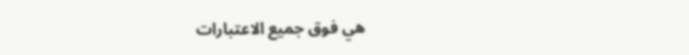هي فوق جميع الاعتبارات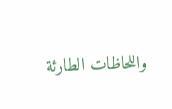واللحاظات الطارئة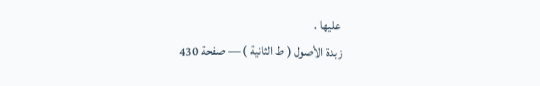عليها .
زبدة الأصول ( ط الثانية ) — صفحة 430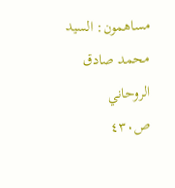مساهمون: السيد محمد صادق الروحاني
ص٤٣٠